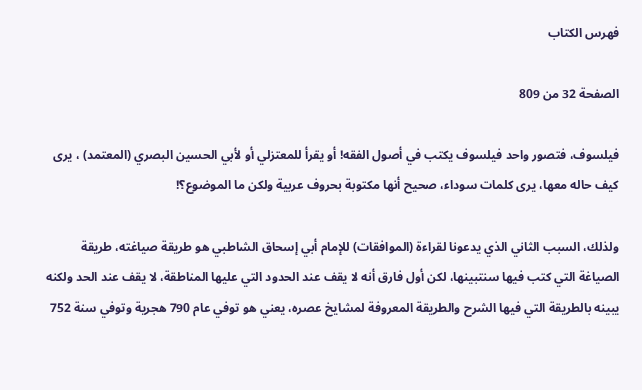فهرس الكتاب

الصفحة 32 من 809

فيلسوف، فتصور واحد فيلسوف يكتب في أصول الفقه! أو يقرأ للمعتزلي أو لأبي الحسين البصري (المعتمد) ، يرى كيف حاله معها، يرى كلمات سوداء، صحيح أنها مكتوبة بحروف عربية ولكن ما الموضوع؟!

ولذلك، السبب الثاني الذي يدعونا لقراءة (الموافقات) للإمام أبي إسحاق الشاطبي هو طريقة صياغته، طريقة الصياغة التي كتب فيها سنتبينها، لكن أول فارق أنه لا يقف عند الحدود التي عليها المناطقة، لا يقف عند الحد ولكنه يبينه بالطريقة التي فيها الشرح والطريقة المعروفة لمشايخ عصره، يعني هو توفي عام 790 هجرية وتوفي سنة 752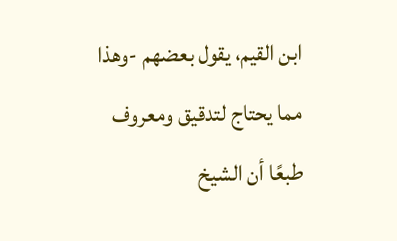ابن القيم، يقول بعضهم -وهذا مما يحتاج لتدقيق ومعروف طبعًا أن الشيخ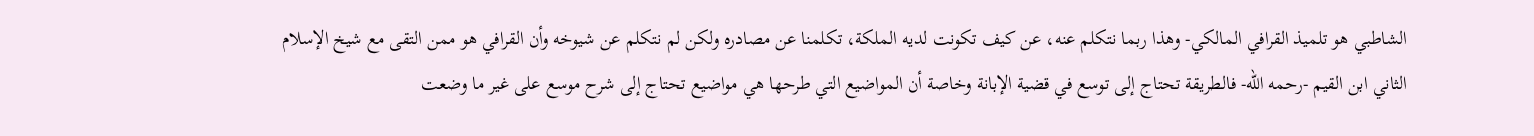الشاطبي هو تلميذ القرافي المالكي- وهذا ربما نتكلم عنه، عن كيف تكونت لديه الملكة، تكلمنا عن مصادره ولكن لم نتكلم عن شيوخه وأن القرافي هو ممن التقى مع شيخ الإسلام الثاني ابن القيم -رحمه الله- فالطريقة تحتاج إلى توسع في قضية الإبانة وخاصة أن المواضيع التي طرحها هي مواضيع تحتاج إلى شرح موسع على غير ما وضعت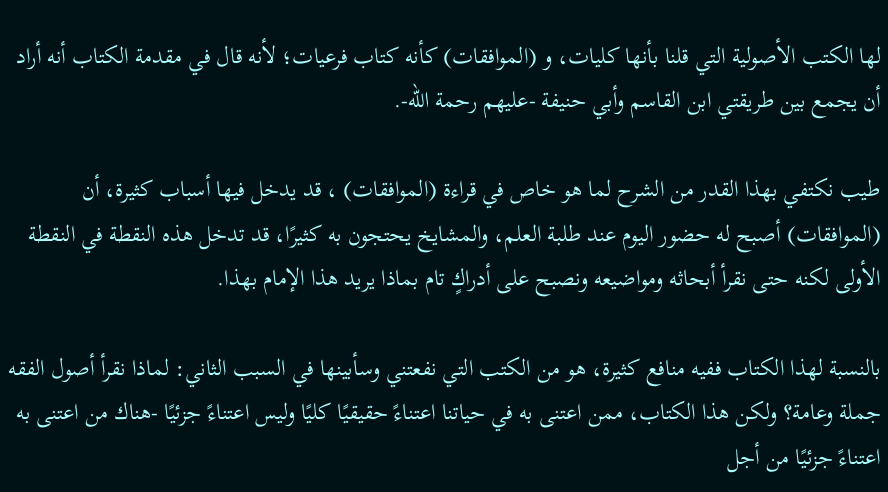لها الكتب الأصولية التي قلنا بأنها كليات، و (الموافقات) كأنه كتاب فرعيات؛ لأنه قال في مقدمة الكتاب أنه أراد أن يجمع بين طريقتي ابن القاسم وأبي حنيفة -عليهم رحمة الله-.

طيب نكتفي بهذا القدر من الشرح لما هو خاص في قراءة (الموافقات) ، قد يدخل فيها أسباب كثيرة، أن (الموافقات) أصبح له حضور اليوم عند طلبة العلم، والمشايخ يحتجون به كثيرًا، قد تدخل هذه النقطة في النقطة الأولى لكنه حتى نقرأ أبحاثه ومواضيعه ونصبح على أدراكٍ تام بماذا يريد هذا الإمام بهذا.

بالنسبة لهذا الكتاب ففيه منافع كثيرة، هو من الكتب التي نفعتني وسأبينها في السبب الثاني: لماذا نقرأ أصول الفقه جملة وعامة؟ ولكن هذا الكتاب، ممن اعتنى به في حياتنا اعتناءً حقيقيًا كليًا وليس اعتناءً جزئيًا -هناك من اعتنى به اعتناءً جزئيًا من أجل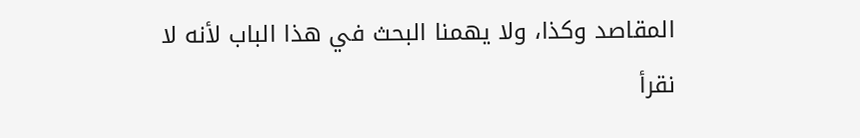المقاصد وكذا، ولا يهمنا البحث في هذا الباب لأنه لا نقرأ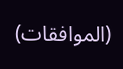(الموافقات)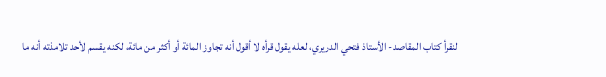لنقرأ كتاب المقاصد- الأستاذ فتحي الدريري، لعله يقول قرأه لا أقول أنه تجاوز المائة أو أكثر من مائة، لكنه يقسم لأحد تلامذته أنه ما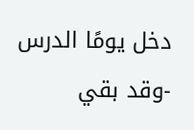دخل يومًا الدرس -وقد بقي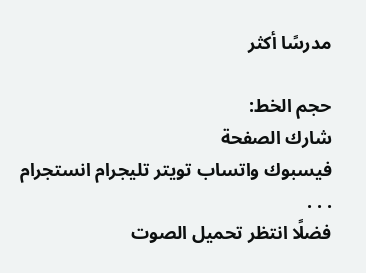مدرسًا أكثر

حجم الخط:
شارك الصفحة
فيسبوك واتساب تويتر تليجرام انستجرام
. . .
فضلًا انتظر تحميل الصوت